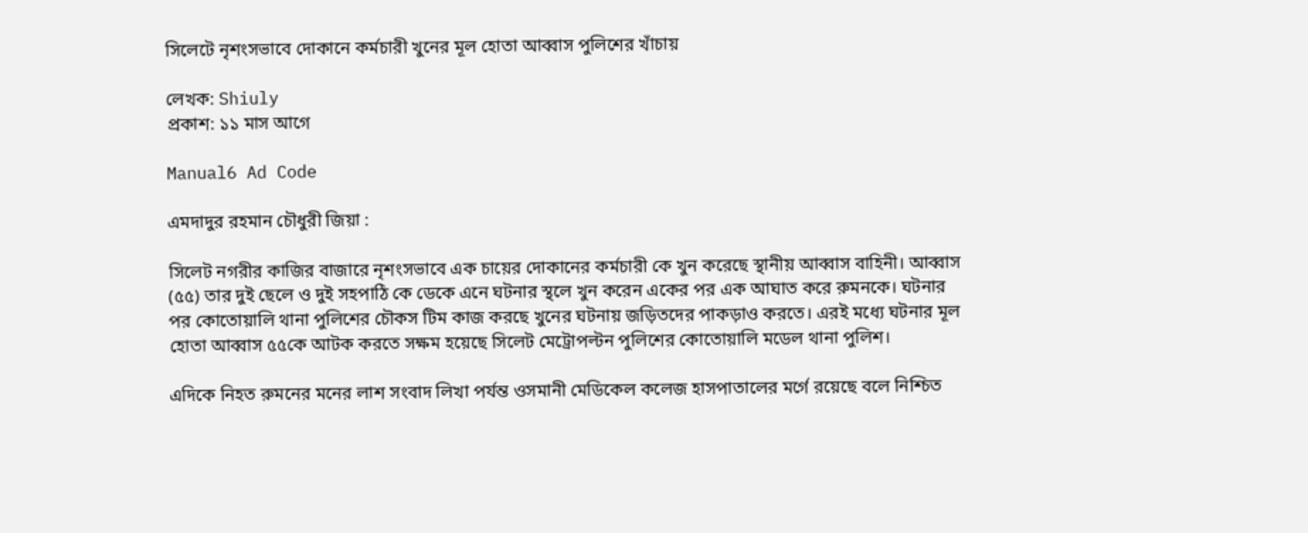সিলেটে নৃশংসভাবে দোকানে কর্মচারী খুনের মূল হোতা আব্বাস পুলিশের খাঁচায়

লেখক: Shiuly
প্রকাশ: ১১ মাস আগে

Manual6 Ad Code

এমদাদুর রহমান চৌধুরী জিয়া :

সিলেট নগরীর কাজির বাজারে নৃশংসভাবে এক চায়ের দোকানের কর্মচারী কে খুন করেছে স্থানীয় আব্বাস বাহিনী। আব্বাস (৫৫) তার দুই ছেলে ও দুই সহপাঠি কে ডেকে এনে ঘটনার স্থলে খুন করেন একের পর এক আঘাত করে রুমনকে। ঘটনার পর কোতোয়ালি থানা পুলিশের চৌকস টিম কাজ করছে খুনের ঘটনায় জড়িতদের পাকড়াও করতে। এরই মধ্যে ঘটনার মূল হোতা আব্বাস ৫৫কে আটক করতে সক্ষম হয়েছে সিলেট মেট্রোপল্টন পুলিশের কোতোয়ালি মডেল থানা পুলিশ।

এদিকে নিহত রুমনের মনের লাশ সংবাদ লিখা পর্যন্ত ওসমানী মেডিকেল কলেজ হাসপাতালের মর্গে রয়েছে বলে নিশ্চিত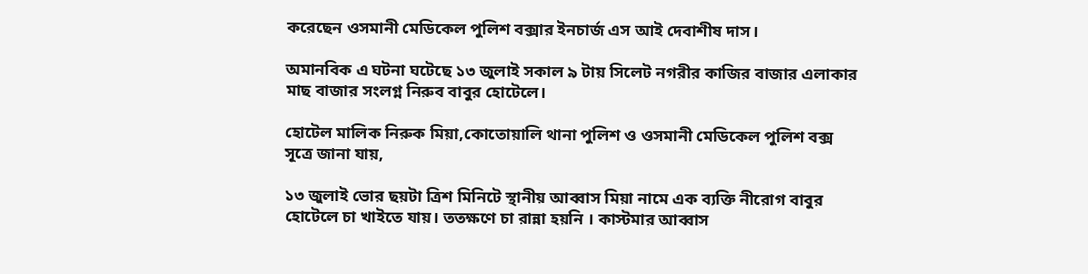করেছেন ওসমানী মেডিকেল পুলিশ বক্সার ইনচার্জ এস আই দেবাশীষ দাস।

অমানবিক এ ঘটনা ঘটেছে ১৩ জুলাই সকাল ৯ টায় সিলেট নগরীর কাজির বাজার এলাকার মাছ বাজার সংলগ্ন নিরুব বাবুর হোটেলে।

হোটেল মালিক নিরুক মিয়া,কোতোয়ালি থানা পুলিশ ও ওসমানী মেডিকেল পুলিশ বক্স সূত্রে জানা যায়,

১৩ জুলাই ভোর ছয়টা ত্রিশ মিনিটে স্থানীয় আব্বাস মিয়া নামে এক ব্যক্তি নীরোগ বাবুর হোটেলে চা খাইতে যায়। ততক্ষণে চা রান্না হয়নি । কাস্টমার আব্বাস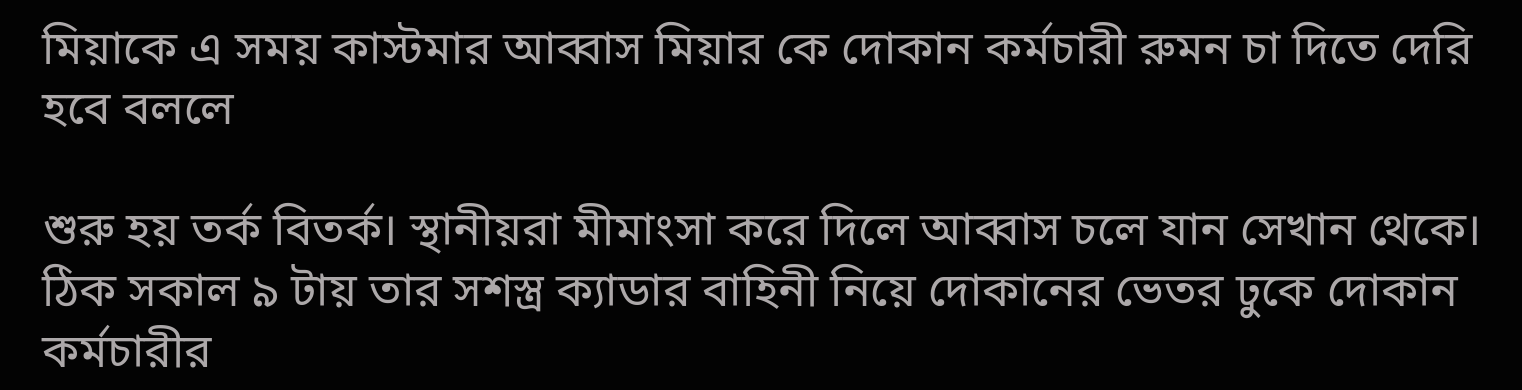মিয়াকে এ সময় কাস্টমার আব্বাস মিয়ার কে দোকান কর্মচারী রুমন চা দিতে দেরি হবে বললে

শুরু হয় তর্ক বিতর্ক। স্থানীয়রা মীমাংসা করে দিলে আব্বাস চলে যান সেখান থেকে। ঠিক সকাল ৯ টায় তার সশস্ত্র ক্যাডার বাহিনী নিয়ে দোকানের ভেতর ঢুকে দোকান কর্মচারীর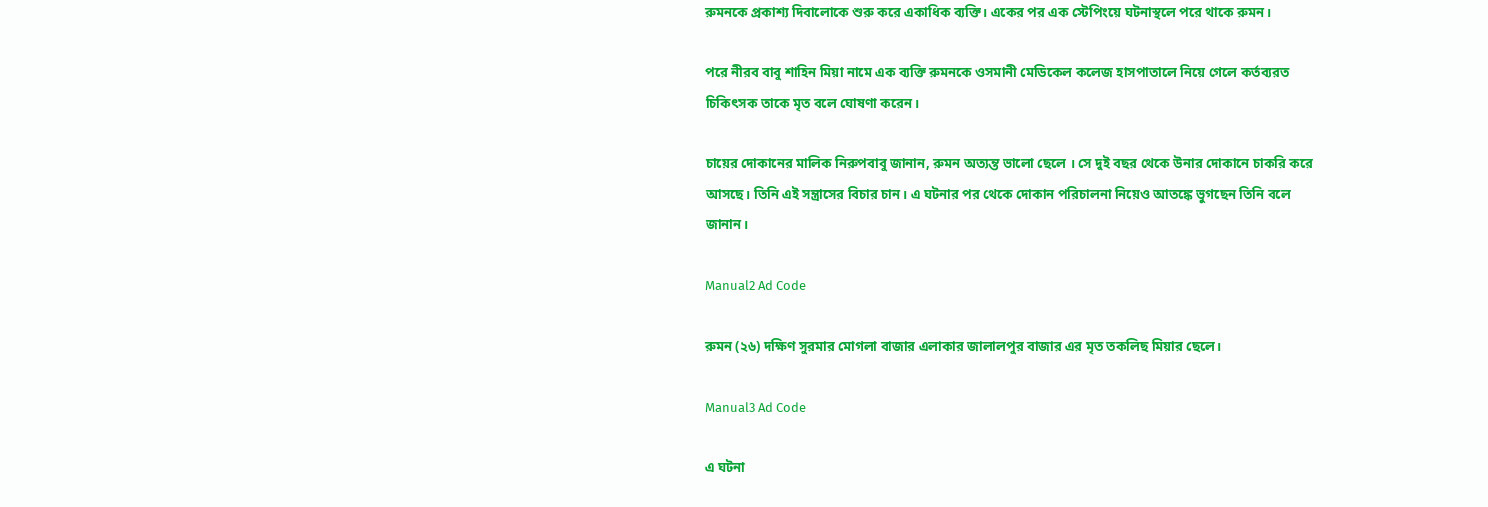রুমনকে প্রকাশ্য দিবালোকে শুরু করে একাধিক ব্যক্তি। একের পর এক স্টেপিংয়ে ঘটনাস্থলে পরে থাকে রুমন।

পরে নীরব বাবু শাহিন মিয়া নামে এক ব্যক্তি রুমনকে ওসমানী মেডিকেল কলেজ হাসপাতালে নিয়ে গেলে কর্তব্যরত চিকিৎসক তাকে মৃত বলে ঘোষণা করেন।

চায়ের দোকানের মালিক নিরুপবাবু জানান, রুমন অত্যন্ত ভালো ছেলে । সে দুই বছর থেকে উনার দোকানে চাকরি করে আসছে। তিনি এই সন্ত্রাসের বিচার চান। এ ঘটনার পর থেকে দোকান পরিচালনা নিয়েও আতঙ্কে ভুগছেন তিনি বলে জানান।

Manual2 Ad Code

রুমন (২৬) দক্ষিণ সুরমার মোগলা বাজার এলাকার জালালপুর বাজার এর মৃত তকলিছ মিয়ার ছেলে।

Manual3 Ad Code

এ ঘটনা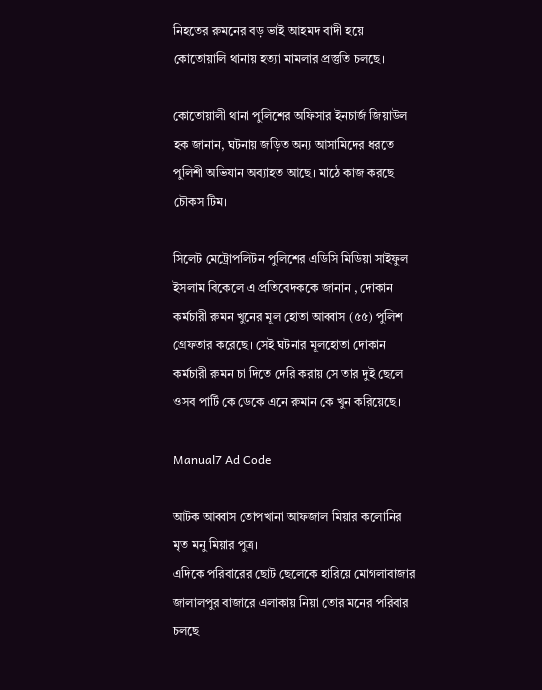নিহতের রুমনের বড় ভাই আহমদ বাদী হয়ে কোতোয়ালি থানায় হত্যা মামলার প্রস্তুতি চলছে।

কোতোয়ালী থানা পুলিশের অফিসার ইনচার্জ জিয়াউল হক জানান, ঘটনায় জড়িত অন্য আসামিদের ধরতে পুলিশী অভিযান অব্যাহত আছে। মাঠে কাজ করছে চৌকস টিম।

সিলেট মেট্রোপলিটন পুলিশের এডিসি মিডিয়া সাইফুল ইসলাম বিকেলে এ প্রতিবেদককে জানান , দোকান কর্মচারী রুমন খুনের মূল হোতা আব্বাস (৫৫) পুলিশ গ্রেফতার করেছে। সেই ঘটনার মূলহোতা দোকান কর্মচারী রুমন চা দিতে দেরি করায় সে তার দুই ছেলে ওসব পার্টি কে ডেকে এনে রুমান কে খুন করিয়েছে।

Manual7 Ad Code

আটক আব্বাস তোপখানা আফজাল মিয়ার কলোনির মৃত মনু মিয়ার পুত্র।
এদিকে পরিবারের ছোট ছেলেকে হারিয়ে মোগলাবাজার জালালপুর বাজারে এলাকায় নিয়া তোর মনের পরিবার চলছে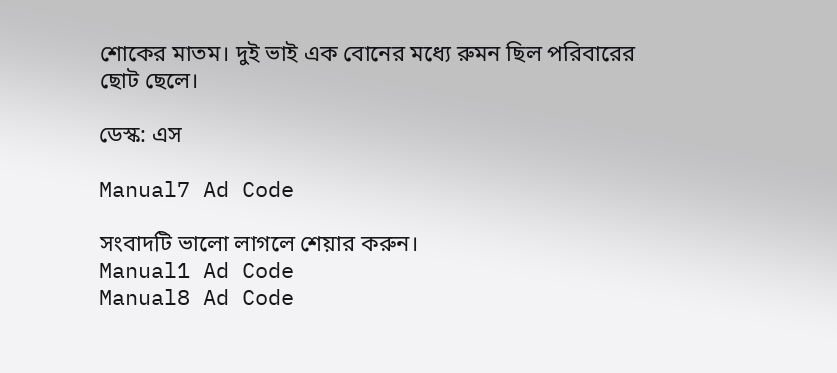শোকের মাতম। দুই ভাই এক বোনের মধ্যে রুমন ছিল পরিবারের ছোট ছেলে।

ডেস্ক: এস

Manual7 Ad Code

সংবাদটি ভালো লাগলে শেয়ার করুন।
Manual1 Ad Code
Manual8 Ad Code